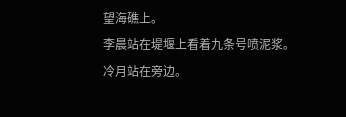望海礁上。
李晨站在堤堰上看着九条号喷泥浆。
冷月站在旁边。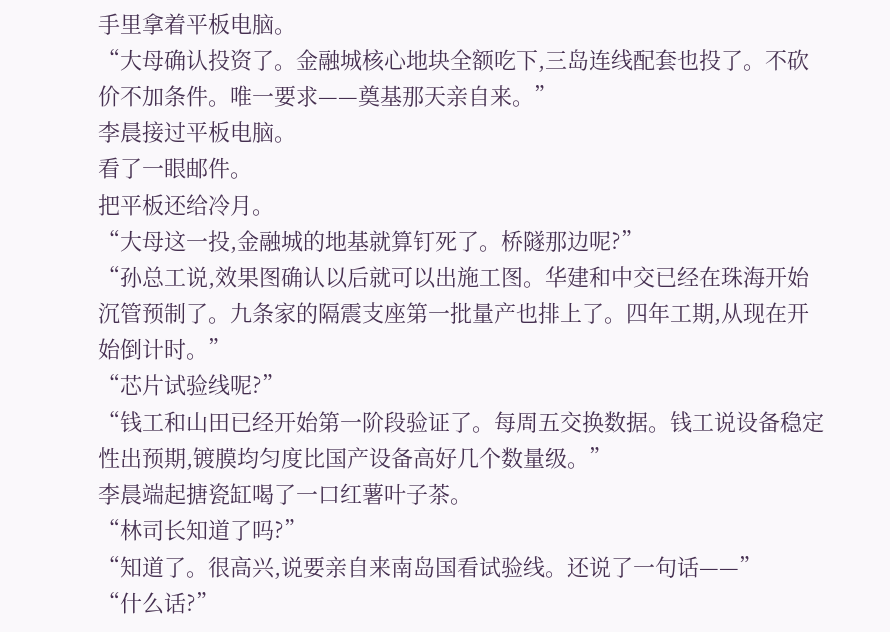手里拿着平板电脑。
“大母确认投资了。金融城核心地块全额吃下,三岛连线配套也投了。不砍价不加条件。唯一要求——奠基那天亲自来。”
李晨接过平板电脑。
看了一眼邮件。
把平板还给冷月。
“大母这一投,金融城的地基就算钉死了。桥隧那边呢?”
“孙总工说,效果图确认以后就可以出施工图。华建和中交已经在珠海开始沉管预制了。九条家的隔震支座第一批量产也排上了。四年工期,从现在开始倒计时。”
“芯片试验线呢?”
“钱工和山田已经开始第一阶段验证了。每周五交换数据。钱工说设备稳定性出预期,镀膜均匀度比国产设备高好几个数量级。”
李晨端起搪瓷缸喝了一口红薯叶子茶。
“林司长知道了吗?”
“知道了。很高兴,说要亲自来南岛国看试验线。还说了一句话——”
“什么话?”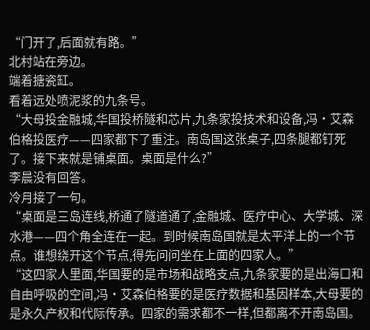“门开了,后面就有路。”
北村站在旁边。
端着搪瓷缸。
看着远处喷泥浆的九条号。
“大母投金融城,华国投桥隧和芯片,九条家投技术和设备,冯·艾森伯格投医疗——四家都下了重注。南岛国这张桌子,四条腿都钉死了。接下来就是铺桌面。桌面是什么?”
李晨没有回答。
冷月接了一句。
“桌面是三岛连线,桥通了隧道通了,金融城、医疗中心、大学城、深水港——四个角全连在一起。到时候南岛国就是太平洋上的一个节点。谁想绕开这个节点,得先问问坐在上面的四家人。”
“这四家人里面,华国要的是市场和战略支点,九条家要的是出海口和自由呼吸的空间,冯·艾森伯格要的是医疗数据和基因样本,大母要的是永久产权和代际传承。四家的需求都不一样,但都离不开南岛国。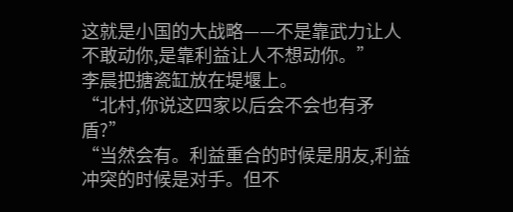这就是小国的大战略——不是靠武力让人不敢动你,是靠利益让人不想动你。”
李晨把搪瓷缸放在堤堰上。
“北村,你说这四家以后会不会也有矛盾?”
“当然会有。利益重合的时候是朋友,利益冲突的时候是对手。但不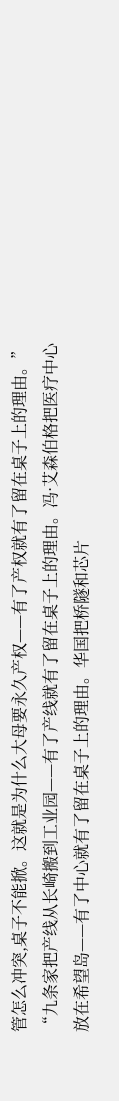管怎么冲突,桌子不能掀。这就是为什么大母要永久产权——有了产权就有了留在桌子上的理由。”
“九条家把产线从长崎搬到工业园——有了产线就有了留在桌子上的理由。冯·艾森伯格把医疗中心放在希望岛——有了中心就有了留在桌子上的理由。华国把桥隧和芯片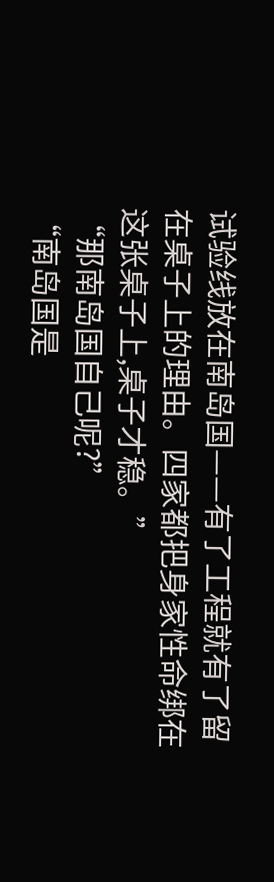试验线放在南岛国——有了工程就有了留在桌子上的理由。四家都把身家性命绑在这张桌子上,桌子才稳。”
“那南岛国自己呢?”
“南岛国是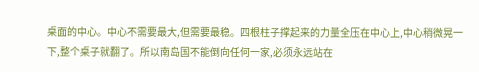桌面的中心。中心不需要最大,但需要最稳。四根柱子撑起来的力量全压在中心上,中心稍微晃一下,整个桌子就翻了。所以南岛国不能倒向任何一家,必须永远站在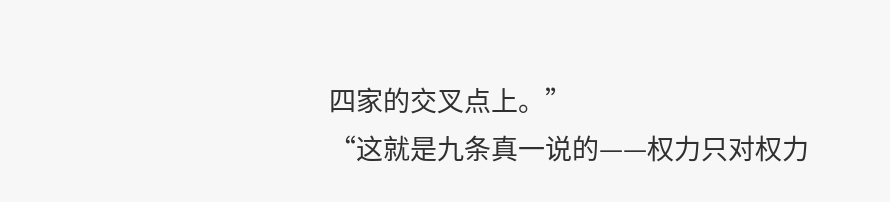四家的交叉点上。”
“这就是九条真一说的——权力只对权力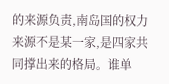的来源负责,南岛国的权力来源不是某一家,是四家共同撑出来的格局。谁单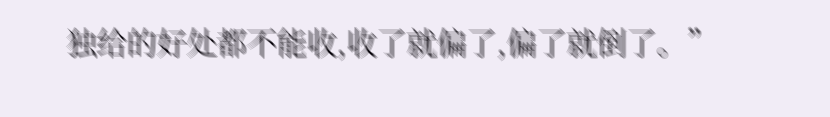独给的好处都不能收,收了就偏了,偏了就倒了。”